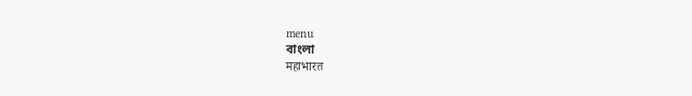menu
বাংলা
महाभारत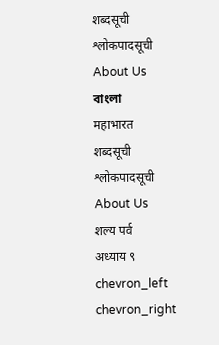शब्दसूची
श्लोकपादसूची
About Us
বাংলা
महाभारत
शब्दसूची
श्लोकपादसूची
About Us
शल्य पर्व
अध्याय ९
chevron_left
chevron_right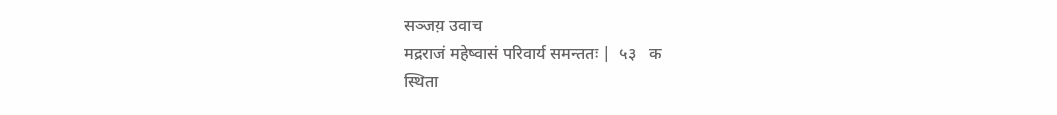सञ्जय़ उवाच
मद्रराजं महेष्वासं परिवार्य समन्ततः |  ५३   क
स्थिता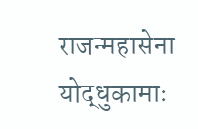राजन्महासेना योद्धुकामाः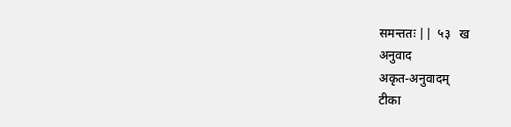समन्ततः ||  ५३   ख
अनुवाद
अकृत-अनुवादम्
टीका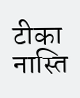टीका नास्ति